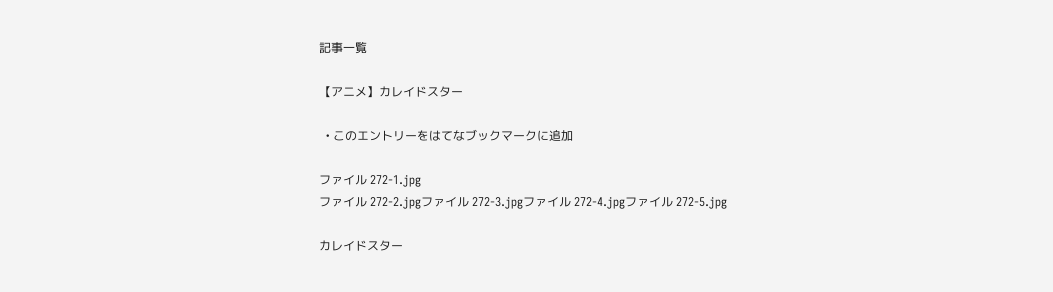記事一覧

【アニメ】カレイドスター

  • このエントリーをはてなブックマークに追加

ファイル 272-1.jpg
ファイル 272-2.jpgファイル 272-3.jpgファイル 272-4.jpgファイル 272-5.jpg

カレイドスター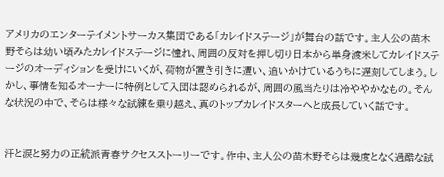アメリカのエンターテイメントサーカス集団である「カレイドステージ」が舞台の話です。主人公の苗木野そらは幼い頃みたカレイドステージに憧れ、周囲の反対を押し切り日本から単身渡米してカレイドステージのオーディションを受けにいくが、荷物が置き引きに遭い、追いかけているうちに遅刻してしまう。しかし、事情を知るオーナーに特例として入団は認められるが、周囲の風当たりは冷ややかなもの。そんな状況の中で、そらは様々な試練を乗り越え、真のトップカレイドスターへと成長していく話です。


汗と涙と努力の正統派青春サクセスストーリーです。作中、主人公の苗木野そらは幾度となく過酷な試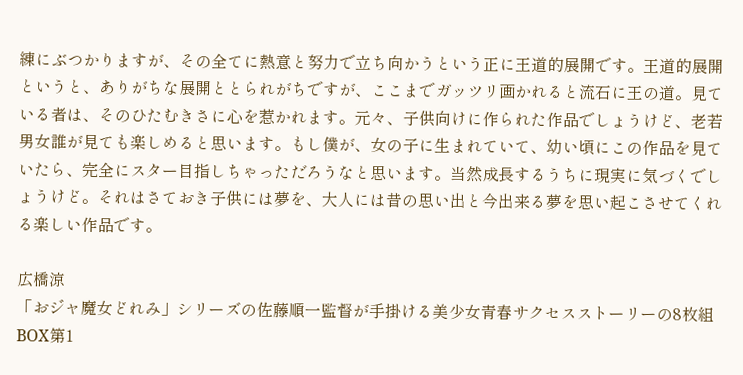練にぶつかりますが、その全てに熱意と努力で立ち向かうという正に王道的展開です。王道的展開というと、ありがちな展開ととられがちですが、ここまでガッツリ画かれると流石に王の道。見ている者は、そのひたむきさに心を惹かれます。元々、子供向けに作られた作品でしょうけど、老若男女誰が見ても楽しめると思います。もし僕が、女の子に生まれていて、幼い頃にこの作品を見ていたら、完全にスター目指しちゃっただろうなと思います。当然成長するうちに現実に気づくでしょうけど。それはさておき子供には夢を、大人には昔の思い出と今出来る夢を思い起こさせてくれる楽しい作品です。

広橋涼
「おジャ魔女どれみ」シリーズの佐藤順一監督が手掛ける美少女青春サクセスストーリーの8枚組BOX第1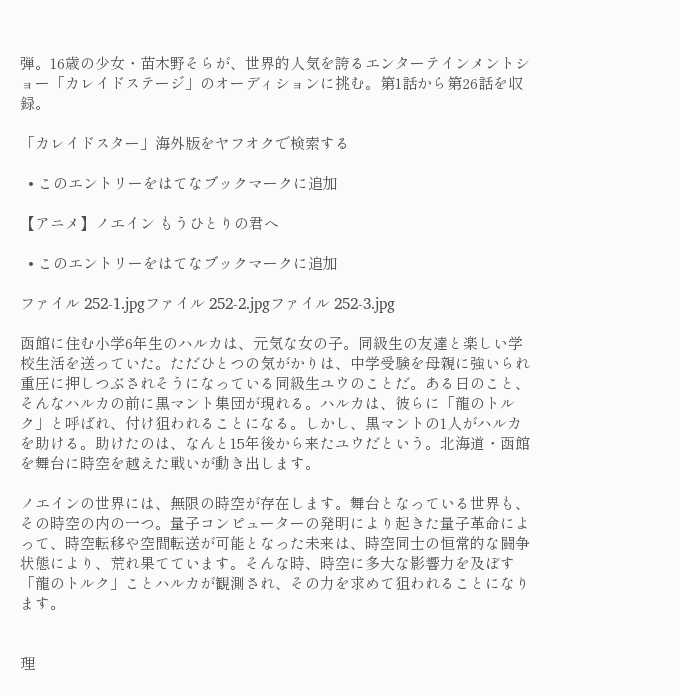弾。16歳の少女・苗木野そらが、世界的人気を誇るエンターテインメントショー「カレイドステージ」のオーディションに挑む。第1話から第26話を収録。

「カレイドスター」海外版をヤフオクで検索する

  • このエントリーをはてなブックマークに追加

【アニメ】ノエイン もうひとりの君へ

  • このエントリーをはてなブックマークに追加

ファイル 252-1.jpgファイル 252-2.jpgファイル 252-3.jpg

函館に住む小学6年生のハルカは、元気な女の子。同級生の友達と楽しい学校生活を送っていた。ただひとつの気がかりは、中学受験を母親に強いられ重圧に押しつぶされそうになっている同級生ユウのことだ。ある日のこと、そんなハルカの前に黒マント集団が現れる。ハルカは、彼らに「龍のトルク」と呼ばれ、付け狙われることになる。しかし、黒マントの1人がハルカを助ける。助けたのは、なんと15年後から来たユウだという。北海道・函館を舞台に時空を越えた戦いが動き出します。

ノエインの世界には、無限の時空が存在します。舞台となっている世界も、その時空の内の一つ。量子コンピューターの発明により起きた量子革命によって、時空転移や空間転送が可能となった未来は、時空同士の恒常的な闘争状態により、荒れ果てています。そんな時、時空に多大な影響力を及ぼす「龍のトルク」ことハルカが観測され、その力を求めて狙われることになります。


理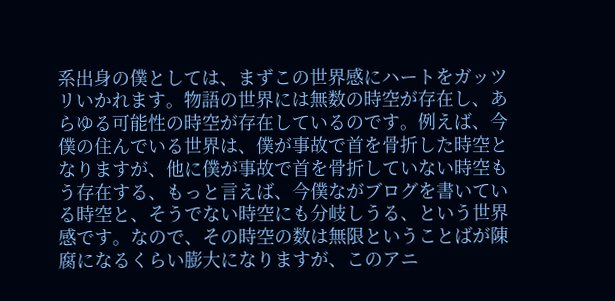系出身の僕としては、まずこの世界感にハートをガッツリいかれます。物語の世界には無数の時空が存在し、あらゆる可能性の時空が存在しているのです。例えば、今僕の住んでいる世界は、僕が事故で首を骨折した時空となりますが、他に僕が事故で首を骨折していない時空もう存在する、もっと言えば、今僕ながブログを書いている時空と、そうでない時空にも分岐しうる、という世界感です。なので、その時空の数は無限ということばが陳腐になるくらい膨大になりますが、このアニ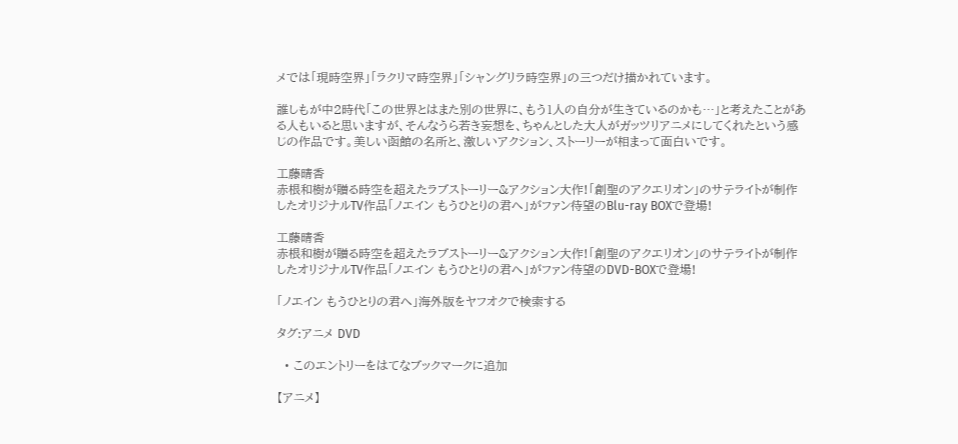メでは「現時空界」「ラクリマ時空界」「シャングリラ時空界」の三つだけ描かれています。

誰しもが中2時代「この世界とはまた別の世界に、もう1人の自分が生きているのかも…」と考えたことがある人もいると思いますが、そんなうら若き妄想を、ちゃんとした大人がガッツリアニメにしてくれたという感じの作品です。美しい函館の名所と、激しいアクション、ストーリーが相まって面白いです。

工藤晴香
赤根和樹が贈る時空を超えたラブストーリー&アクション大作!「創聖のアクエリオン」のサテライトが制作したオリジナルTV作品「ノエイン もうひとりの君へ」がファン待望のBlu-ray BOXで登場!

工藤晴香
赤根和樹が贈る時空を超えたラブストーリー&アクション大作!「創聖のアクエリオン」のサテライトが制作したオリジナルTV作品「ノエイン もうひとりの君へ」がファン待望のDVD-BOXで登場!

「ノエイン もうひとりの君へ」海外版をヤフオクで検索する

タグ:アニメ DVD

  • このエントリーをはてなブックマークに追加

【アニメ】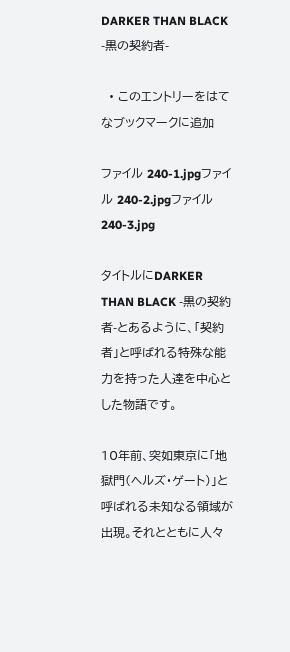DARKER THAN BLACK -黒の契約者-

  • このエントリーをはてなブックマークに追加

ファイル 240-1.jpgファイル 240-2.jpgファイル 240-3.jpg

タイトルにDARKER THAN BLACK -黒の契約者-とあるように、「契約者」と呼ばれる特殊な能力を持った人達を中心とした物語です。

10年前、突如東京に「地獄門(ヘルズ・ゲート)」と呼ばれる未知なる領域が出現。それとともに人々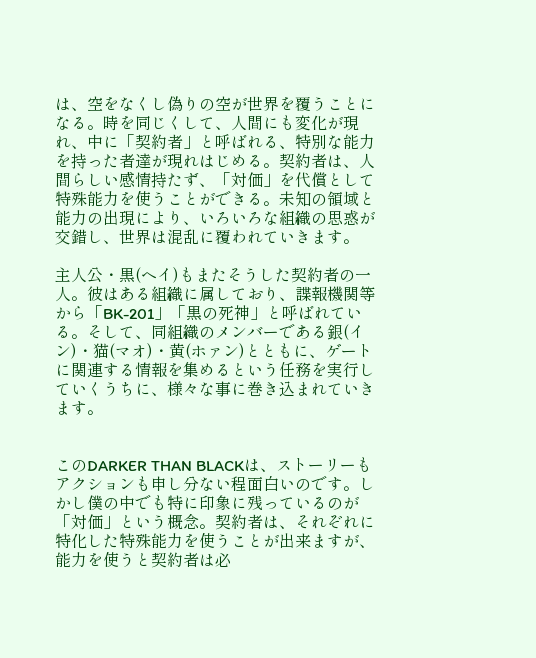は、空をなくし偽りの空が世界を覆うことになる。時を同じくして、人間にも変化が現れ、中に「契約者」と呼ばれる、特別な能力を持った者達が現れはじめる。契約者は、人間らしい感情持たず、「対価」を代償として特殊能力を使うことができる。未知の領域と能力の出現により、いろいろな組織の思惑が交錯し、世界は混乱に覆われていきます。

主人公・黒(ヘイ)もまたそうした契約者の一人。彼はある組織に属しており、諜報機関等から「BK-201」「黒の死神」と呼ばれている。そして、同組織のメンバーである銀(イン)・猫(マオ)・黄(ホァン)とともに、ゲートに関連する情報を集めるという任務を実行していくうちに、様々な事に巻き込まれていきます。


このDARKER THAN BLACKは、ストーリーもアクションも申し分ない程面白いのです。しかし僕の中でも特に印象に残っているのが「対価」という概念。契約者は、それぞれに特化した特殊能力を使うことが出来ますが、能力を使うと契約者は必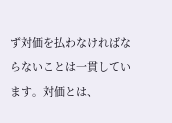ず対価を払わなければならないことは一貫しています。対価とは、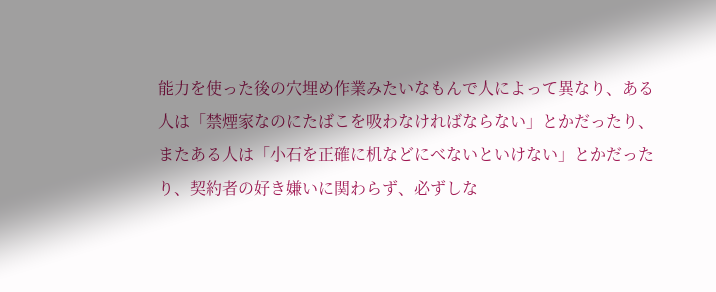能力を使った後の穴埋め作業みたいなもんで人によって異なり、ある人は「禁煙家なのにたばこを吸わなければならない」とかだったり、またある人は「小石を正確に机などにべないといけない」とかだったり、契約者の好き嫌いに関わらず、必ずしな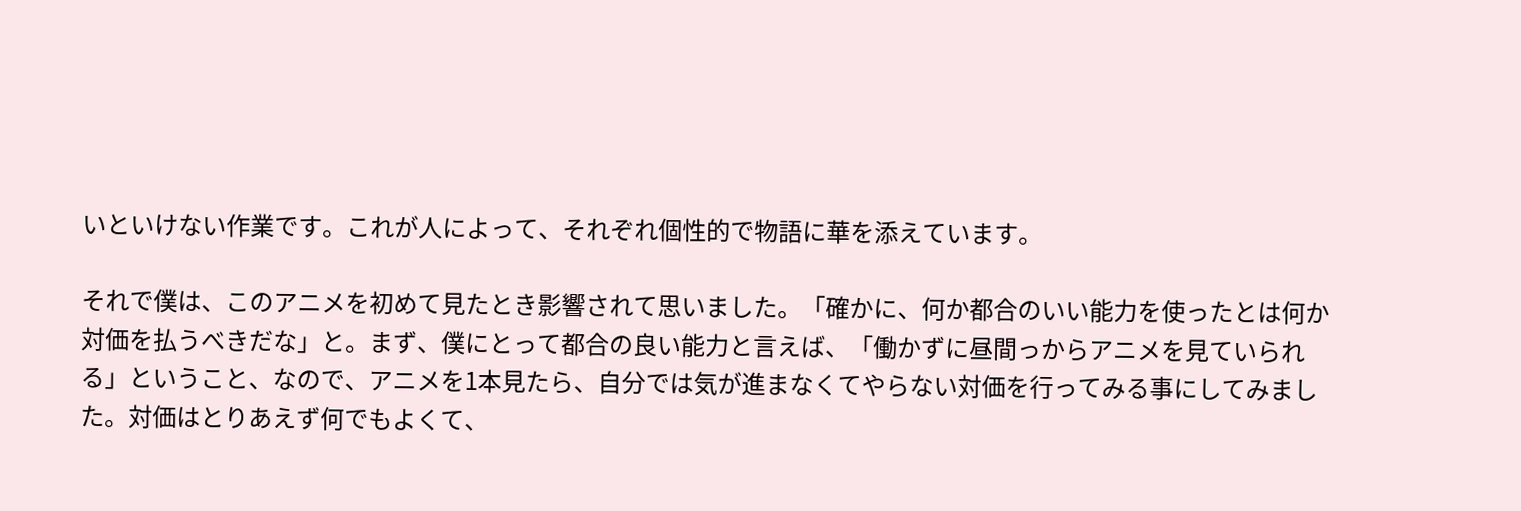いといけない作業です。これが人によって、それぞれ個性的で物語に華を添えています。

それで僕は、このアニメを初めて見たとき影響されて思いました。「確かに、何か都合のいい能力を使ったとは何か対価を払うべきだな」と。まず、僕にとって都合の良い能力と言えば、「働かずに昼間っからアニメを見ていられる」ということ、なので、アニメを1本見たら、自分では気が進まなくてやらない対価を行ってみる事にしてみました。対価はとりあえず何でもよくて、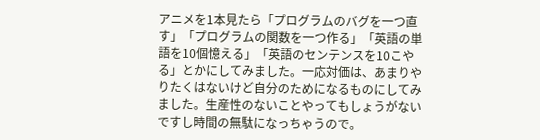アニメを1本見たら「プログラムのバグを一つ直す」「プログラムの関数を一つ作る」「英語の単語を10個憶える」「英語のセンテンスを10こやる」とかにしてみました。一応対価は、あまりやりたくはないけど自分のためになるものにしてみました。生産性のないことやってもしょうがないですし時間の無駄になっちゃうので。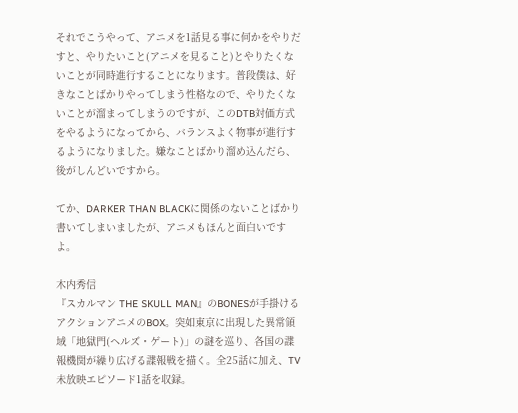それでこうやって、アニメを1話見る事に何かをやりだすと、やりたいこと(アニメを見ること)とやりたくないことが同時進行することになります。普段僕は、好きなことばかりやってしまう性格なので、やりたくないことが溜まってしまうのですが、このDTB対価方式をやるようになってから、バランスよく物事が進行するようになりました。嫌なことばかり溜め込んだら、後がしんどいですから。

てか、DARKER THAN BLACKに関係のないことばかり書いてしまいましたが、アニメもほんと面白いですよ。

木内秀信
『スカルマン THE SKULL MAN』のBONESが手掛けるアクションアニメのBOX。突如東京に出現した異常領域「地獄門(ヘルズ・ゲート)」の謎を巡り、各国の諜報機関が繰り広げる諜報戦を描く。全25話に加え、TV未放映エピソード1話を収録。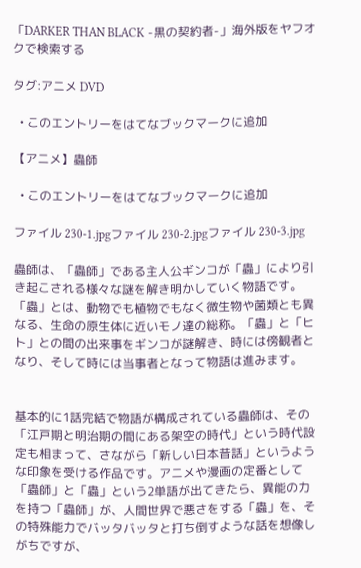「DARKER THAN BLACK -黒の契約者-」海外版をヤフオクで検索する

タグ:アニメ DVD

  • このエントリーをはてなブックマークに追加

【アニメ】蟲師

  • このエントリーをはてなブックマークに追加

ファイル 230-1.jpgファイル 230-2.jpgファイル 230-3.jpg

蟲師は、「蟲師」である主人公ギンコが「蟲」により引き起こされる様々な謎を解き明かしていく物語です。「蟲」とは、動物でも植物でもなく微生物や菌類とも異なる、生命の原生体に近いモノ達の総称。「蟲」と「ヒト」との間の出来事をギンコが謎解き、時には傍観者となり、そして時には当事者となって物語は進みます。


基本的に1話完結で物語が構成されている蟲師は、その「江戸期と明治期の間にある架空の時代」という時代設定も相まって、さながら「新しい日本昔話」というような印象を受ける作品です。アニメや漫画の定番として「蟲師」と「蟲」という2単語が出てきたら、異能の力を持つ「蟲師」が、人間世界で悪さをする「蟲」を、その特殊能力でバッタバッタと打ち倒すような話を想像しがちですが、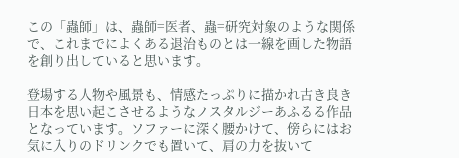この「蟲師」は、蟲師=医者、蟲=研究対象のような関係で、これまでによくある退治ものとは一線を画した物語を創り出していると思います。

登場する人物や風景も、情感たっぷりに描かれ古き良き日本を思い起こさせるようなノスタルジーあふるる作品となっています。ソファーに深く腰かけて、傍らにはお気に入りのドリンクでも置いて、肩の力を抜いて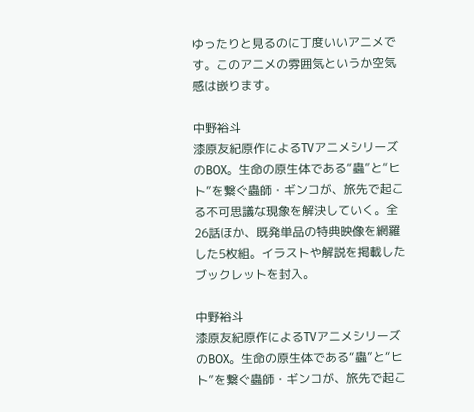ゆったりと見るのに丁度いいアニメです。このアニメの雰囲気というか空気感は嵌ります。

中野裕斗
漆原友紀原作によるTVアニメシリーズのBOX。生命の原生体である“蟲”と“ヒト”を繋ぐ蟲師・ギンコが、旅先で起こる不可思議な現象を解決していく。全26話ほか、既発単品の特典映像を網羅した5枚組。イラストや解説を掲載したブックレットを封入。

中野裕斗
漆原友紀原作によるTVアニメシリーズのBOX。生命の原生体である“蟲”と“ヒト”を繋ぐ蟲師・ギンコが、旅先で起こ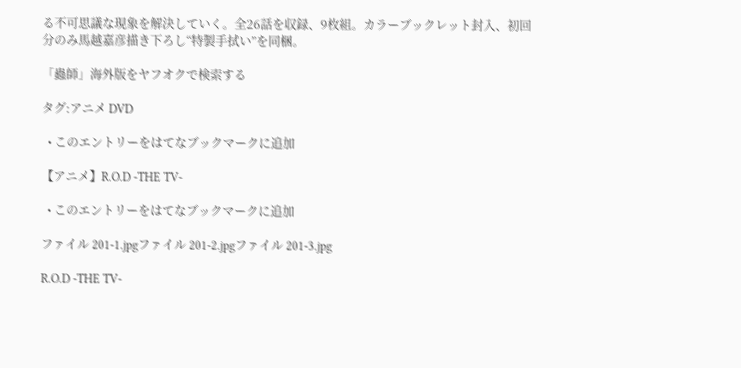る不可思議な現象を解決していく。全26話を収録、9枚組。カラーブックレット封入、初回分のみ馬越嘉彦描き下ろし“特製手拭い”を同梱。

「蟲師」海外版をヤフオクで検索する

タグ:アニメ DVD

  • このエントリーをはてなブックマークに追加

【アニメ】R.O.D -THE TV-

  • このエントリーをはてなブックマークに追加

ファイル 201-1.jpgファイル 201-2.jpgファイル 201-3.jpg

R.O.D -THE TV-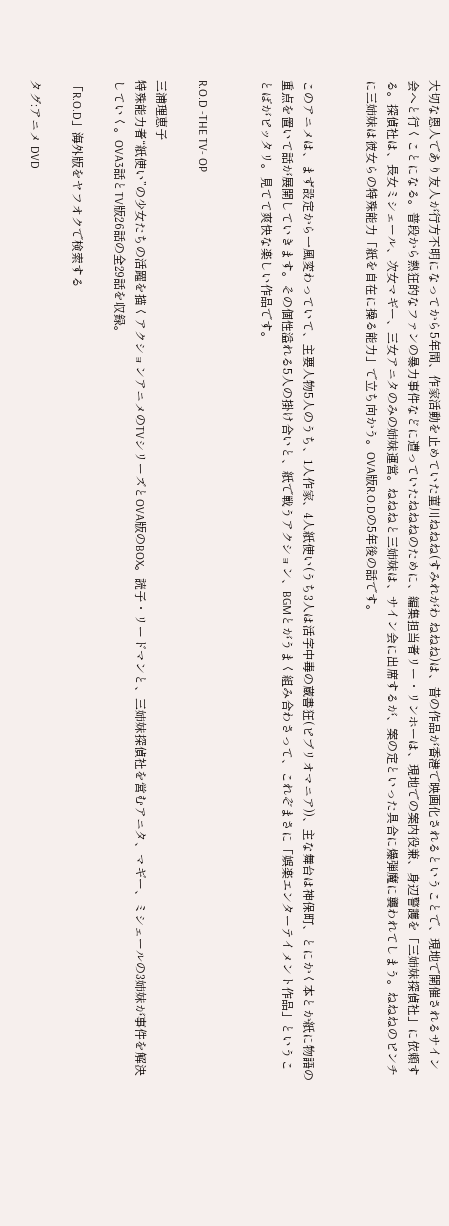大切な恩人であり友人が行方不明になってから5年間、作家活動を止めていた菫川ねねね(すみれがわ ねねね)は、昔の作品が香港で映画化されるということで、現地で開催されるサイン会へと行くことになる。普段から熱狂的なファンの暴力事件などに遭っていたねねねのために、編集担当者リー・リンホーは、現地での案内役兼、身辺警護を「三姉妹探偵社」に依頼する。探偵社は、長女ミシェール、次女マギー、三女アニタのみの姉妹運営。ねねねと三姉妹は、サイン会に出席するが、案の定といった具合に爆弾魔に襲われてしまう。ねねねのピンチに三姉妹は彼女らの特殊能力「紙を自在に操る能力」で立ち向かう。OVA版R.O.Dの5年後の話です。


このアニメは、まず設定から一風変わっていて、主要人物5人のうち、1人作家、4人紙使い(うち3人は活字中毒の蔵書狂(ピブリオマニア))、主な舞台は神保町、とにかく本とか紙に物語の重点を置いて話が展開していきます。その個性溢れる5人の掛け合いと、紙で戦うアクション、BGMとがうまく組み合わさって、これぞまさに「娯楽エンターテイメント作品」ということばがピッタリ。見てて爽快な楽しい作品です。


R.O.D -THE TV- OP

三浦理恵子
特殊能力者“紙使い”の少女たちの活躍を描くアクションアニメのTVシリーズとOVA版のBOX。読子・リードマンと、三姉妹探偵社を営むアニタ、マギー、ミシェールの3姉妹が事件を解決していく。OVA3話とTV版26話の全29話を収録。

「R.O.D」海外版をヤフオクで検索する

タグ:アニメ DVD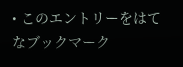• このエントリーをはてなブックマーク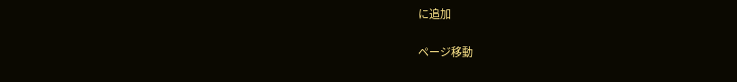に追加

ページ移動